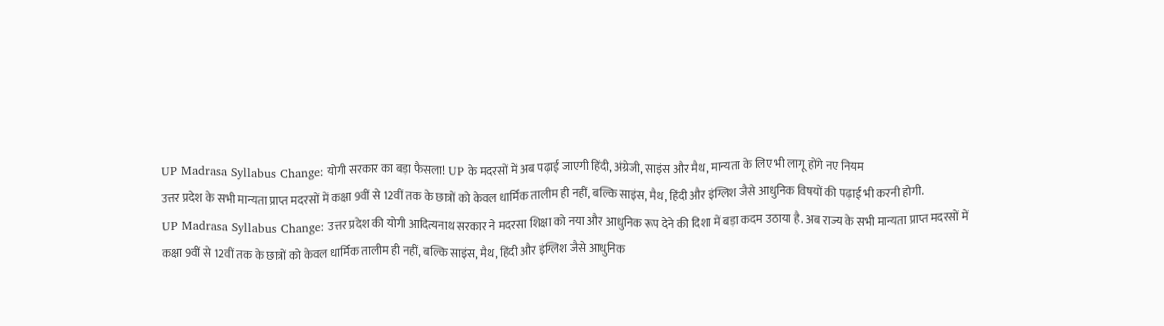UP Madrasa Syllabus Change: योगी सरकार का बड़ा फैसला! UP के मदरसों में अब पढ़ाई जाएगी हिंदी, अंग्रेजी, साइंस और मैथ, मान्यता के लिए भी लागू होंगे नए नियम
उत्तर प्रदेश के सभी मान्यता प्राप्त मदरसों में कक्षा 9वीं से 12वीं तक के छात्रों को केवल धार्मिक तालीम ही नहीं, बल्कि साइंस, मैथ, हिंदी और इंग्लिश जैसे आधुनिक विषयों की पढ़ाई भी करनी होगी.
UP Madrasa Syllabus Change: उत्तर प्रदेश की योगी आदित्यनाथ सरकार ने मदरसा शिक्षा को नया और आधुनिक रूप देने की दिशा में बड़ा कदम उठाया है. अब राज्य के सभी मान्यता प्राप्त मदरसों में कक्षा 9वीं से 12वीं तक के छात्रों को केवल धार्मिक तालीम ही नहीं, बल्कि साइंस, मैथ, हिंदी और इंग्लिश जैसे आधुनिक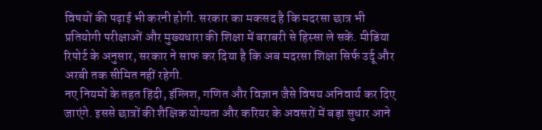विषयों की पढ़ाई भी करनी होगी. सरकार का मकसद है कि मदरसा छात्र भी प्रतियोगी परीक्षाओं और मुख्यधारा की शिक्षा में बराबरी से हिस्सा ले सकें. मीडिया रिपोर्ट के अनुसार, सरकार ने साफ कर दिया है कि अब मदरसा शिक्षा सिर्फ उर्दू और अरबी तक सीमित नहीं रहेगी.
नए नियमों के तहत हिंदी, इंग्लिश, गणित और विज्ञान जैसे विषय अनिवार्य कर दिए जाएंगे. इससे छात्रों की शैक्षिक योग्यता और करियर के अवसरों में बड़ा सुधार आने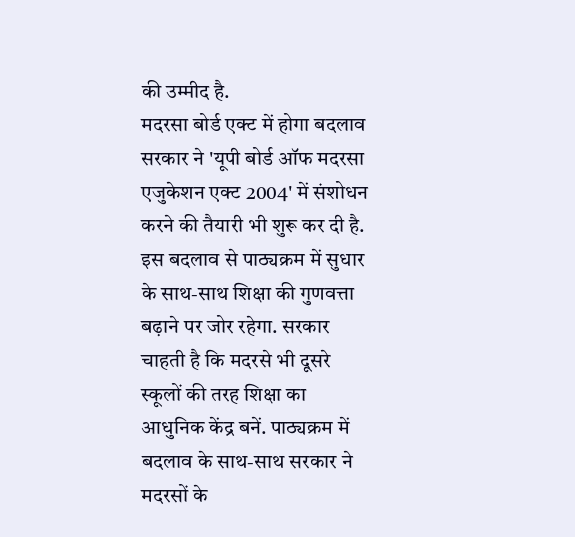की उम्मीद है.
मदरसा बोर्ड एक्ट में होगा बदलाव
सरकार ने 'यूपी बोर्ड ऑफ मदरसा एजुकेशन एक्ट 2004' में संशोधन करने की तैयारी भी शुरू कर दी है. इस बदलाव से पाठ्यक्रम में सुधार के साथ-साथ शिक्षा की गुणवत्ता बढ़ाने पर जोर रहेगा. सरकार चाहती है कि मदरसे भी दूसरे स्कूलों की तरह शिक्षा का आधुनिक केंद्र बनें. पाठ्यक्रम में बदलाव के साथ-साथ सरकार ने मदरसों के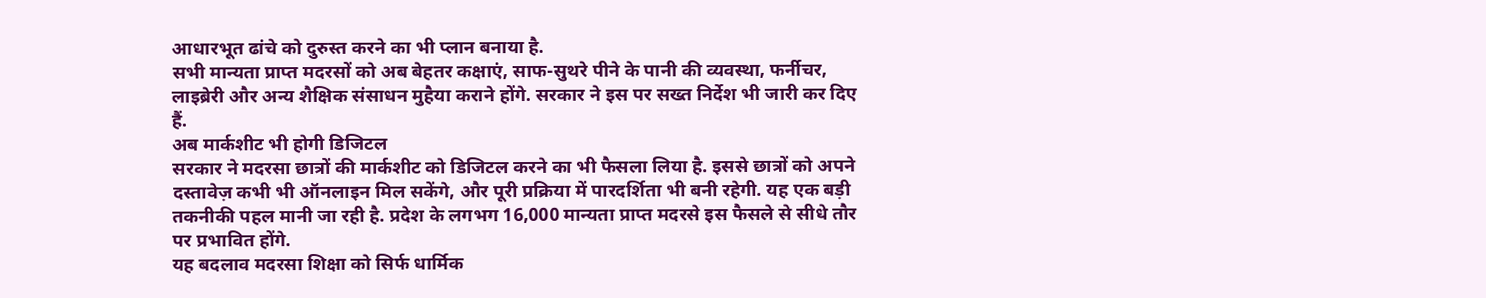आधारभूत ढांचे को दुरुस्त करने का भी प्लान बनाया है.
सभी मान्यता प्राप्त मदरसों को अब बेहतर कक्षाएं, साफ-सुथरे पीने के पानी की व्यवस्था, फर्नीचर, लाइब्रेरी और अन्य शैक्षिक संसाधन मुहैया कराने होंगे. सरकार ने इस पर सख्त निर्देश भी जारी कर दिए हैं.
अब मार्कशीट भी होगी डिजिटल
सरकार ने मदरसा छात्रों की मार्कशीट को डिजिटल करने का भी फैसला लिया है. इससे छात्रों को अपने दस्तावेज़ कभी भी ऑनलाइन मिल सकेंगे, और पूरी प्रक्रिया में पारदर्शिता भी बनी रहेगी. यह एक बड़ी तकनीकी पहल मानी जा रही है. प्रदेश के लगभग 16,000 मान्यता प्राप्त मदरसे इस फैसले से सीधे तौर पर प्रभावित होंगे.
यह बदलाव मदरसा शिक्षा को सिर्फ धार्मिक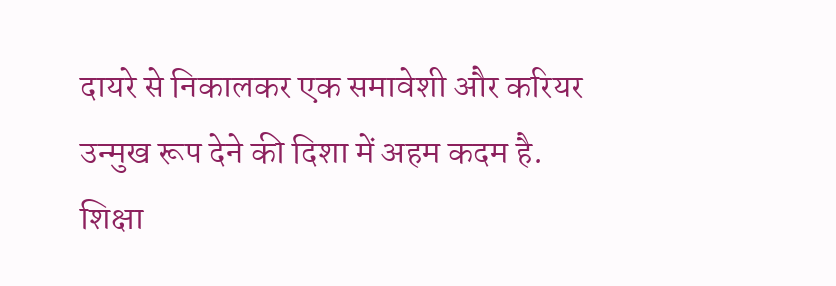दायरे से निकालकर एक समावेशी और करियर उन्मुख रूप देने की दिशा में अहम कदम है.
शिक्षा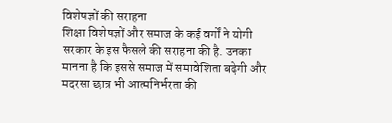विशेषज्ञों की सराहना
शिक्षा विशेषज्ञों और समाज के कई वर्गों ने योगी सरकार के इस फैसले की सराहना की है. उनका मानना है कि इससे समाज में समावेशिता बढ़ेगी और मदरसा छात्र भी आत्मनिर्भरता की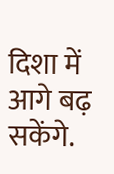दिशा में आगे बढ़ सकेंगे.